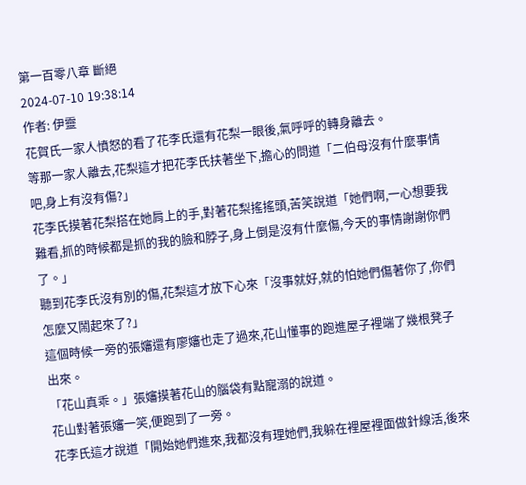第一百零八章 斷絕
2024-07-10 19:38:14
作者: 伊靈
花賀氏一家人憤怒的看了花李氏還有花梨一眼後,氣呼呼的轉身離去。
等那一家人離去,花梨這才把花李氏扶著坐下,擔心的問道「二伯母沒有什麼事情吧,身上有沒有傷?」
花李氏摸著花梨搭在她肩上的手,對著花梨搖搖頭,苦笑說道「她們啊,一心想要我難看,抓的時候都是抓的我的臉和脖子,身上倒是沒有什麼傷,今天的事情謝謝你們了。」
聽到花李氏沒有別的傷,花梨這才放下心來「沒事就好,就的怕她們傷著你了,你們怎麼又鬧起來了?」
這個時候一旁的張嬸還有廖嬸也走了過來,花山懂事的跑進屋子裡端了幾根凳子出來。
「花山真乖。」張嬸摸著花山的腦袋有點寵溺的說道。
花山對著張嬸一笑,便跑到了一旁。
花李氏這才說道「開始她們進來,我都沒有理她們,我躲在裡屋裡面做針線活,後來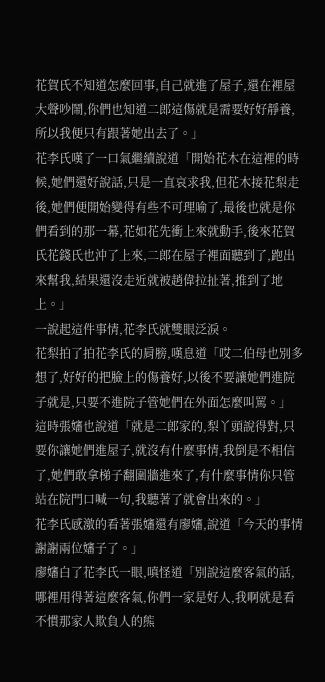花賀氏不知道怎麼回事,自己就進了屋子,還在裡屋大聲吵鬧,你們也知道二郎這傷就是需要好好靜養,所以我便只有跟著她出去了。」
花李氏嘆了一口氣繼續說道「開始花木在這裡的時候,她們還好說話,只是一直哀求我,但花木接花梨走後,她們便開始變得有些不可理喻了,最後也就是你們看到的那一幕,花如花先衝上來就動手,後來花賀氏花錢氏也沖了上來,二郎在屋子裡面聽到了,跑出來幫我,結果還沒走近就被趙偉拉扯著,推到了地上。」
一說起這件事情,花李氏就雙眼泛淚。
花梨拍了拍花李氏的肩膀,嘆息道「哎二伯母也別多想了,好好的把臉上的傷養好,以後不要讓她們進院子就是,只要不進院子管她們在外面怎麼叫罵。」
這時張嬸也說道「就是二郎家的,梨丫頭說得對,只要你讓她們進屋子,就沒有什麼事情,我倒是不相信了,她們敢拿梯子翻圍牆進來了,有什麼事情你只管站在院門口喊一句,我聽著了就會出來的。」
花李氏感激的看著張嬸還有廖嬸,說道「今天的事情謝謝兩位嬸子了。」
廖嬸白了花李氏一眼,嗔怪道「別說這麼客氣的話,哪裡用得著這麼客氣,你們一家是好人,我啊就是看不慣那家人欺負人的熊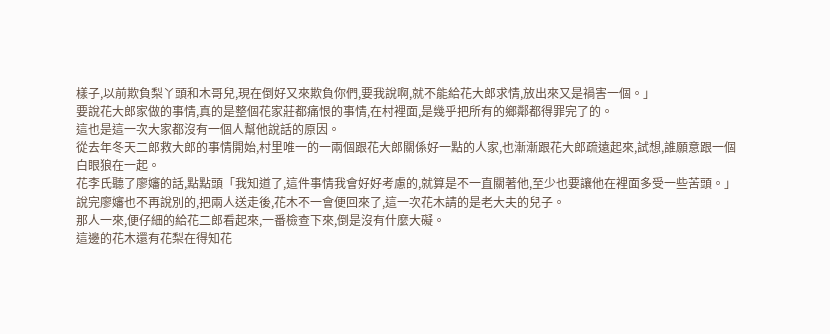樣子,以前欺負梨丫頭和木哥兒,現在倒好又來欺負你們,要我說啊,就不能給花大郎求情,放出來又是禍害一個。」
要說花大郎家做的事情,真的是整個花家莊都痛恨的事情,在村裡面,是幾乎把所有的鄉鄰都得罪完了的。
這也是這一次大家都沒有一個人幫他說話的原因。
從去年冬天二郎救大郎的事情開始,村里唯一的一兩個跟花大郎關係好一點的人家,也漸漸跟花大郎疏遠起來,試想,誰願意跟一個白眼狼在一起。
花李氏聽了廖嬸的話,點點頭「我知道了,這件事情我會好好考慮的,就算是不一直關著他,至少也要讓他在裡面多受一些苦頭。」
說完廖嬸也不再說別的,把兩人送走後,花木不一會便回來了,這一次花木請的是老大夫的兒子。
那人一來,便仔細的給花二郎看起來,一番檢查下來,倒是沒有什麼大礙。
這邊的花木還有花梨在得知花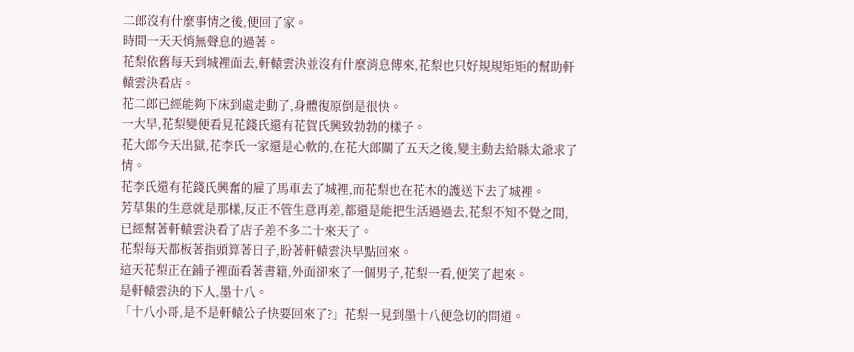二郎沒有什麼事情之後,便回了家。
時間一天天悄無聲息的過著。
花梨依舊每天到城裡面去,軒轅雲決並沒有什麼消息傳來,花梨也只好規規矩矩的幫助軒轅雲決看店。
花二郎已經能夠下床到處走動了,身體復原倒是很快。
一大早,花梨變便看見花錢氏還有花賀氏興致勃勃的樣子。
花大郎今天出獄,花李氏一家還是心軟的,在花大郎關了五天之後,變主動去給縣太爺求了情。
花李氏還有花錢氏興奮的雇了馬車去了城裡,而花梨也在花木的護送下去了城裡。
芳草集的生意就是那樣,反正不管生意再差,都還是能把生活過過去,花梨不知不覺之間,已經幫著軒轅雲決看了店子差不多二十來天了。
花梨每天都板著指頭算著日子,盼著軒轅雲決早點回來。
這天花梨正在鋪子裡面看著書籍,外面卻來了一個男子,花梨一看,便笑了起來。
是軒轅雲決的下人,墨十八。
「十八小哥,是不是軒轅公子快要回來了?」花梨一見到墨十八便急切的問道。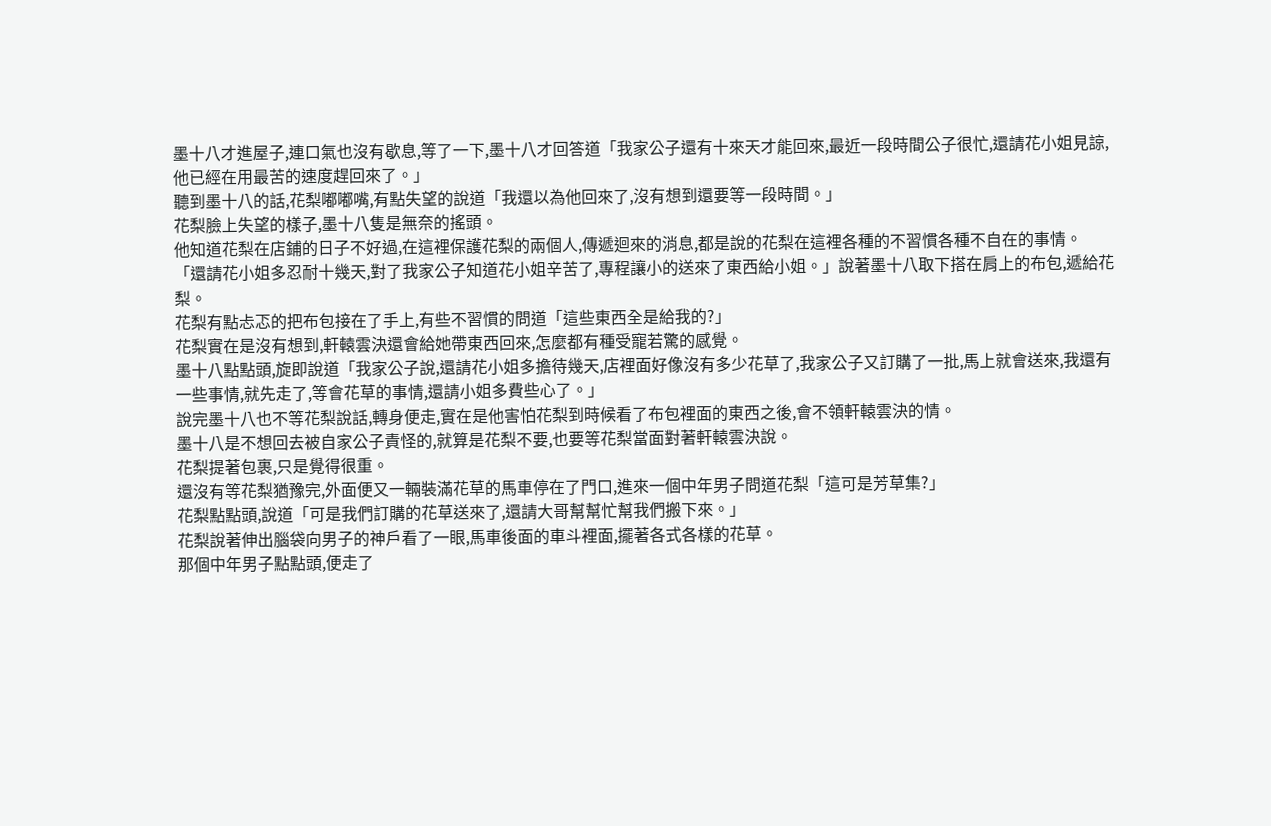墨十八才進屋子,連口氣也沒有歇息,等了一下,墨十八才回答道「我家公子還有十來天才能回來,最近一段時間公子很忙,還請花小姐見諒,他已經在用最苦的速度趕回來了。」
聽到墨十八的話,花梨嘟嘟嘴,有點失望的說道「我還以為他回來了,沒有想到還要等一段時間。」
花梨臉上失望的樣子,墨十八隻是無奈的搖頭。
他知道花梨在店鋪的日子不好過,在這裡保護花梨的兩個人,傳遞迴來的消息,都是說的花梨在這裡各種的不習慣各種不自在的事情。
「還請花小姐多忍耐十幾天,對了我家公子知道花小姐辛苦了,專程讓小的送來了東西給小姐。」說著墨十八取下搭在肩上的布包,遞給花梨。
花梨有點忐忑的把布包接在了手上,有些不習慣的問道「這些東西全是給我的?」
花梨實在是沒有想到,軒轅雲決還會給她帶東西回來,怎麼都有種受寵若驚的感覺。
墨十八點點頭,旋即說道「我家公子說,還請花小姐多擔待幾天,店裡面好像沒有多少花草了,我家公子又訂購了一批,馬上就會送來,我還有一些事情,就先走了,等會花草的事情,還請小姐多費些心了。」
說完墨十八也不等花梨說話,轉身便走,實在是他害怕花梨到時候看了布包裡面的東西之後,會不領軒轅雲決的情。
墨十八是不想回去被自家公子責怪的,就算是花梨不要,也要等花梨當面對著軒轅雲決說。
花梨提著包裹,只是覺得很重。
還沒有等花梨猶豫完,外面便又一輛裝滿花草的馬車停在了門口,進來一個中年男子問道花梨「這可是芳草集?」
花梨點點頭,說道「可是我們訂購的花草送來了,還請大哥幫幫忙幫我們搬下來。」
花梨說著伸出腦袋向男子的神戶看了一眼,馬車後面的車斗裡面,擺著各式各樣的花草。
那個中年男子點點頭,便走了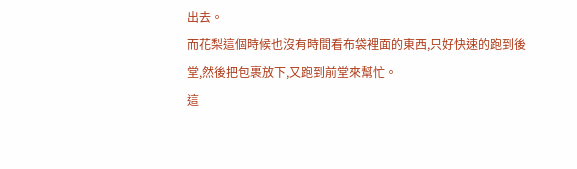出去。
而花梨這個時候也沒有時間看布袋裡面的東西,只好快速的跑到後堂,然後把包裹放下,又跑到前堂來幫忙。
這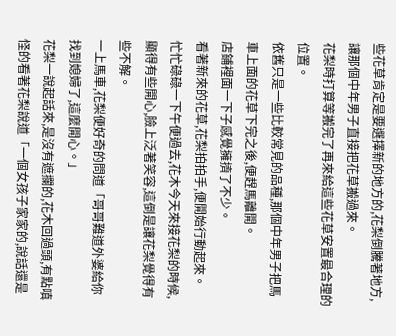些花草肯定是要選擇新的地方的,花梨倒騰著地方,讓那個中年男子直接把花草搬過來。
花梨時打算等搬完了再來給這些花草安置最合理的位置。
依舊只是一些比較常見的品種,那個中年男子把馬車上面的花草下完之後,便趕馬離開。
店鋪裡面一下子感覺擁擠了不少。
看著新來的花草,花梨拍拍手,便開始行動起來。
忙忙碌碌一下午便過去,花木今天來接花梨的時候,顯得有些開心,臉上泛著笑容,這倒是讓花梨覺得有些不解。
一上馬車,花梨便好奇的問道「哥哥難道外婆給你找到媳婦了,這麼開心。」
花梨一說起話來,是沒有遮攔的,花木回過頭,有點嗔怪的看著花梨說道「一個女孩子家家的,說話還是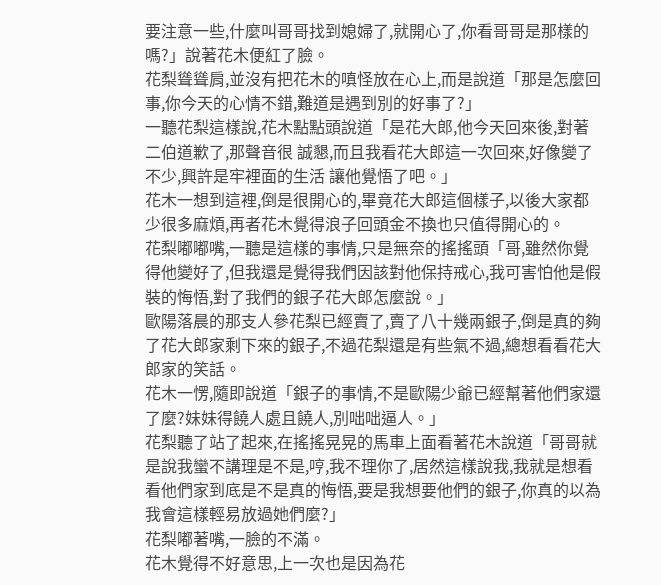要注意一些,什麼叫哥哥找到媳婦了,就開心了,你看哥哥是那樣的嗎?」說著花木便紅了臉。
花梨聳聳肩,並沒有把花木的嗔怪放在心上,而是說道「那是怎麼回事,你今天的心情不錯,難道是遇到別的好事了?」
一聽花梨這樣說,花木點點頭說道「是花大郎,他今天回來後,對著二伯道歉了,那聲音很 誠懇,而且我看花大郎這一次回來,好像變了不少,興許是牢裡面的生活 讓他覺悟了吧。」
花木一想到這裡,倒是很開心的,畢竟花大郎這個樣子,以後大家都少很多麻煩,再者花木覺得浪子回頭金不換也只值得開心的。
花梨嘟嘟嘴,一聽是這樣的事情,只是無奈的搖搖頭「哥,雖然你覺得他變好了,但我還是覺得我們因該對他保持戒心,我可害怕他是假裝的悔悟,對了我們的銀子花大郎怎麼說。」
歐陽落晨的那支人參花梨已經賣了,賣了八十幾兩銀子,倒是真的夠了花大郎家剩下來的銀子,不過花梨還是有些氣不過,總想看看花大郎家的笑話。
花木一愣,隨即說道「銀子的事情,不是歐陽少爺已經幫著他們家還了麼?妹妹得饒人處且饒人,別咄咄逼人。」
花梨聽了站了起來,在搖搖晃晃的馬車上面看著花木說道「哥哥就是說我蠻不講理是不是,哼,我不理你了,居然這樣說我,我就是想看看他們家到底是不是真的悔悟,要是我想要他們的銀子,你真的以為我會這樣輕易放過她們麼?」
花梨嘟著嘴,一臉的不滿。
花木覺得不好意思,上一次也是因為花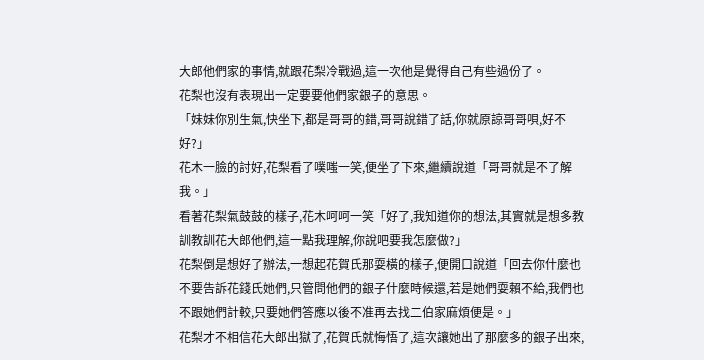大郎他們家的事情,就跟花梨冷戰過,這一次他是覺得自己有些過份了。
花梨也沒有表現出一定要要他們家銀子的意思。
「妹妹你別生氣,快坐下,都是哥哥的錯,哥哥說錯了話,你就原諒哥哥唄,好不好?」
花木一臉的討好,花梨看了噗嗤一笑,便坐了下來,繼續說道「哥哥就是不了解我。」
看著花梨氣鼓鼓的樣子,花木呵呵一笑「好了,我知道你的想法,其實就是想多教訓教訓花大郎他們,這一點我理解,你說吧要我怎麼做?」
花梨倒是想好了辦法,一想起花賀氏那耍橫的樣子,便開口說道「回去你什麼也不要告訴花錢氏她們,只管問他們的銀子什麼時候還,若是她們耍賴不給,我們也不跟她們計較,只要她們答應以後不准再去找二伯家麻煩便是。」
花梨才不相信花大郎出獄了,花賀氏就悔悟了,這次讓她出了那麼多的銀子出來,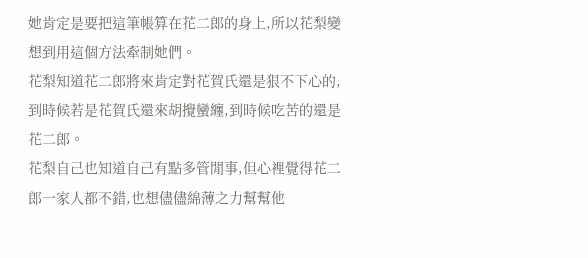她肯定是要把這筆帳算在花二郎的身上,所以花梨變想到用這個方法牽制她們。
花梨知道花二郎將來肯定對花賀氏還是狠不下心的,到時候若是花賀氏還來胡攪蠻纏,到時候吃苦的還是花二郎。
花梨自己也知道自己有點多管閒事,但心裡覺得花二郎一家人都不錯,也想儘儘綿薄之力幫幫他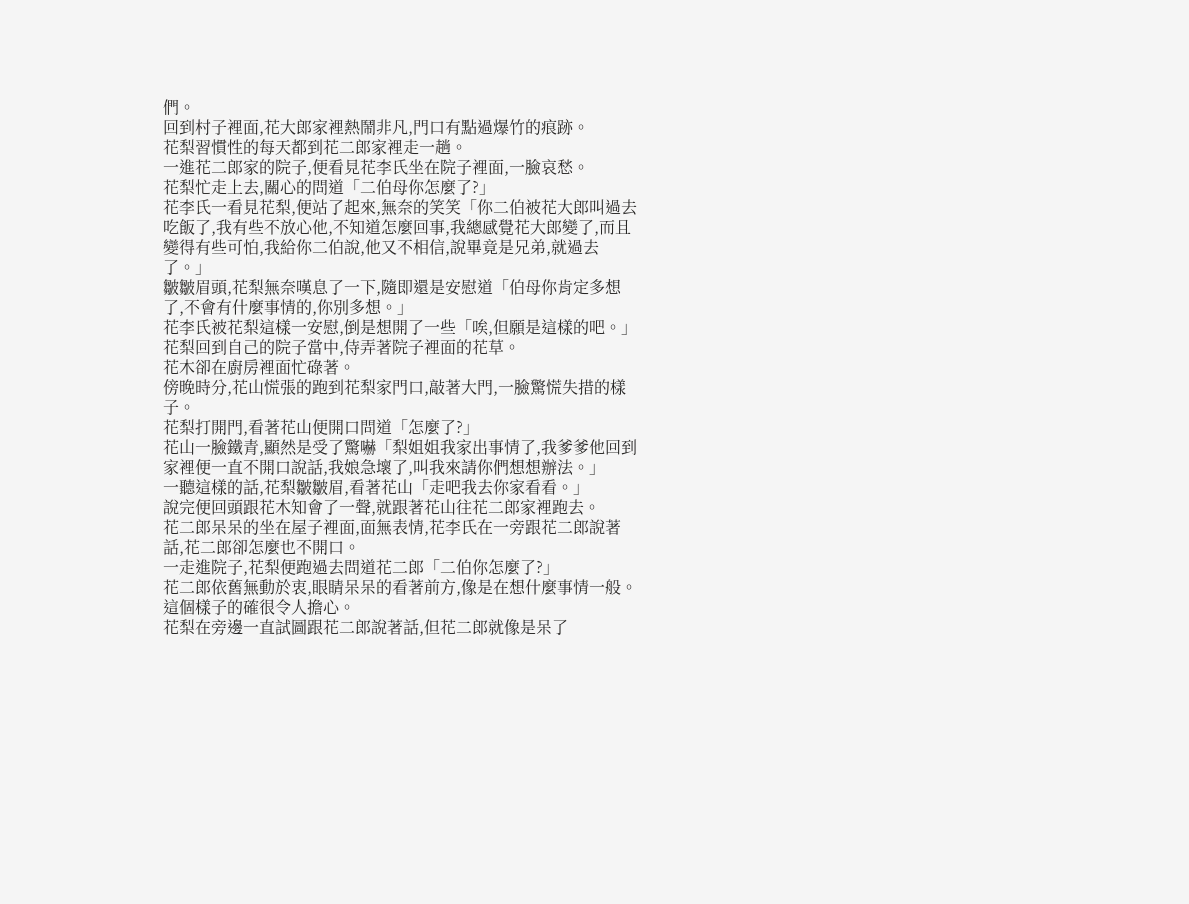們。
回到村子裡面,花大郎家裡熱鬧非凡,門口有點過爆竹的痕跡。
花梨習慣性的每天都到花二郎家裡走一趟。
一進花二郎家的院子,便看見花李氏坐在院子裡面,一臉哀愁。
花梨忙走上去,關心的問道「二伯母你怎麼了?」
花李氏一看見花梨,便站了起來,無奈的笑笑「你二伯被花大郎叫過去吃飯了,我有些不放心他,不知道怎麼回事,我總感覺花大郎變了,而且變得有些可怕,我給你二伯說,他又不相信,說畢竟是兄弟,就過去了。」
皺皺眉頭,花梨無奈嘆息了一下,隨即還是安慰道「伯母你肯定多想了,不會有什麼事情的,你別多想。」
花李氏被花梨這樣一安慰,倒是想開了一些「唉,但願是這樣的吧。」
花梨回到自己的院子當中,侍弄著院子裡面的花草。
花木卻在廚房裡面忙碌著。
傍晚時分,花山慌張的跑到花梨家門口,敲著大門,一臉驚慌失措的樣子。
花梨打開門,看著花山便開口問道「怎麼了?」
花山一臉鐵青,顯然是受了驚嚇「梨姐姐我家出事情了,我爹爹他回到家裡便一直不開口說話,我娘急壞了,叫我來請你們想想辦法。」
一聽這樣的話,花梨皺皺眉,看著花山「走吧我去你家看看。」
說完便回頭跟花木知會了一聲,就跟著花山往花二郎家裡跑去。
花二郎呆呆的坐在屋子裡面,面無表情,花李氏在一旁跟花二郎說著話,花二郎卻怎麼也不開口。
一走進院子,花梨便跑過去問道花二郎「二伯你怎麼了?」
花二郎依舊無動於衷,眼睛呆呆的看著前方,像是在想什麼事情一般。
這個樣子的確很令人擔心。
花梨在旁邊一直試圖跟花二郎說著話,但花二郎就像是呆了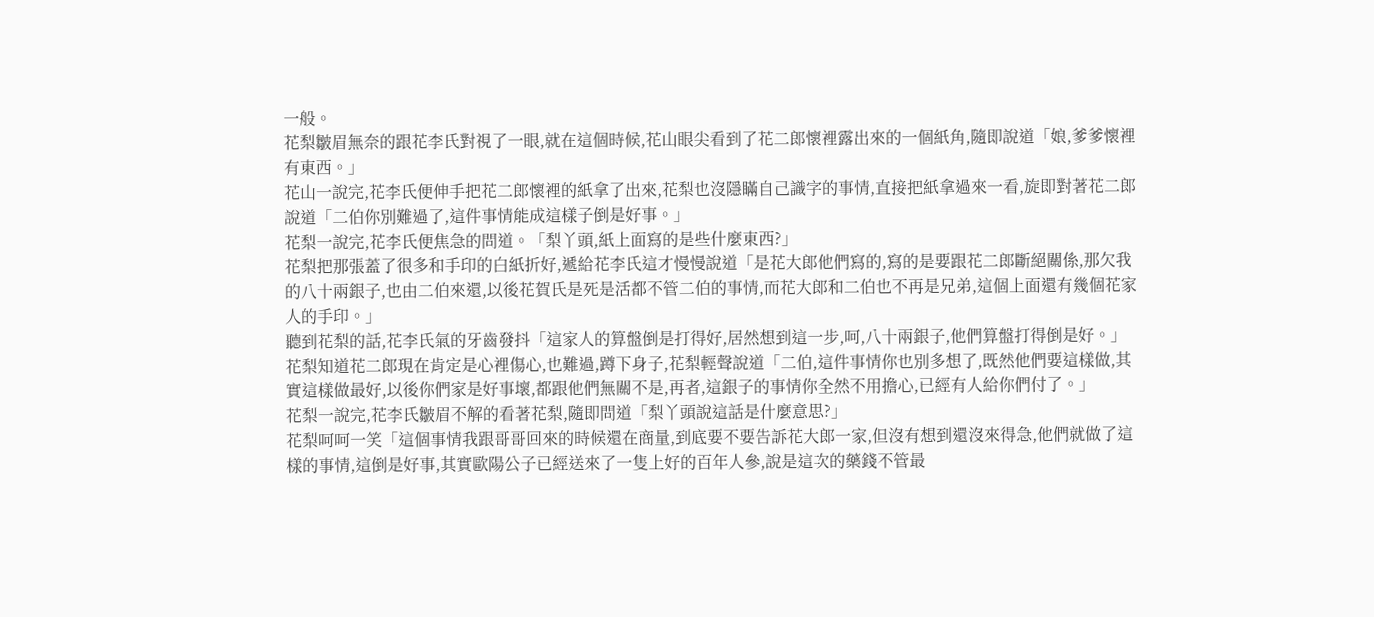一般。
花梨皺眉無奈的跟花李氏對視了一眼,就在這個時候,花山眼尖看到了花二郎懷裡露出來的一個紙角,隨即說道「娘,爹爹懷裡有東西。」
花山一說完,花李氏便伸手把花二郎懷裡的紙拿了出來,花梨也沒隱瞞自己識字的事情,直接把紙拿過來一看,旋即對著花二郎說道「二伯你別難過了,這件事情能成這樣子倒是好事。」
花梨一說完,花李氏便焦急的問道。「梨丫頭,紙上面寫的是些什麼東西?」
花梨把那張蓋了很多和手印的白紙折好,遞給花李氏這才慢慢說道「是花大郎他們寫的,寫的是要跟花二郎斷絕關係,那欠我的八十兩銀子,也由二伯來還,以後花賀氏是死是活都不管二伯的事情,而花大郎和二伯也不再是兄弟,這個上面還有幾個花家人的手印。」
聽到花梨的話,花李氏氣的牙齒發抖「這家人的算盤倒是打得好,居然想到這一步,呵,八十兩銀子,他們算盤打得倒是好。」
花梨知道花二郎現在肯定是心裡傷心,也難過,蹲下身子,花梨輕聲說道「二伯,這件事情你也別多想了,既然他們要這樣做,其實這樣做最好,以後你們家是好事壞,都跟他們無關不是,再者,這銀子的事情你全然不用擔心,已經有人給你們付了。」
花梨一說完,花李氏皺眉不解的看著花梨,隨即問道「梨丫頭說這話是什麼意思?」
花梨呵呵一笑「這個事情我跟哥哥回來的時候還在商量,到底要不要告訴花大郎一家,但沒有想到還沒來得急,他們就做了這樣的事情,這倒是好事,其實歐陽公子已經送來了一隻上好的百年人參,說是這次的藥錢不管最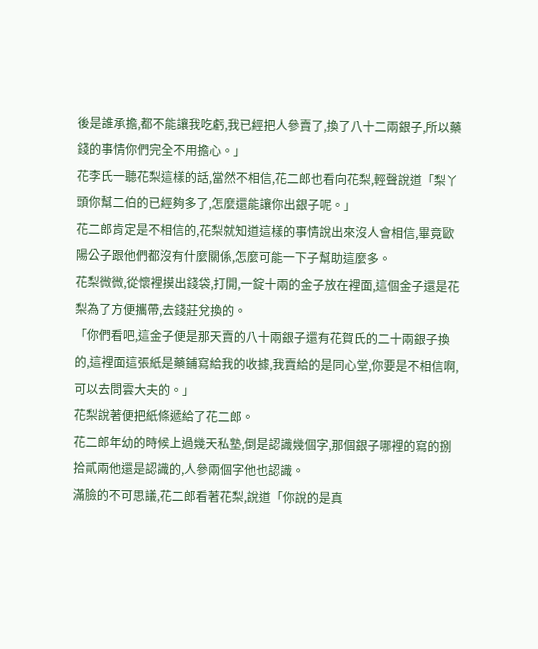後是誰承擔,都不能讓我吃虧,我已經把人參賣了,換了八十二兩銀子,所以藥錢的事情你們完全不用擔心。」
花李氏一聽花梨這樣的話,當然不相信,花二郎也看向花梨,輕聲說道「梨丫頭你幫二伯的已經夠多了,怎麼還能讓你出銀子呢。」
花二郎肯定是不相信的,花梨就知道這樣的事情說出來沒人會相信,畢竟歐陽公子跟他們都沒有什麼關係,怎麼可能一下子幫助這麼多。
花梨微微,從懷裡摸出錢袋,打開,一錠十兩的金子放在裡面,這個金子還是花梨為了方便攜帶,去錢莊兌換的。
「你們看吧,這金子便是那天賣的八十兩銀子還有花賀氏的二十兩銀子換的,這裡面這張紙是藥鋪寫給我的收據,我賣給的是同心堂,你要是不相信啊,可以去問雲大夫的。」
花梨說著便把紙條遞給了花二郎。
花二郎年幼的時候上過幾天私塾,倒是認識幾個字,那個銀子哪裡的寫的捌拾貳兩他還是認識的,人參兩個字他也認識。
滿臉的不可思議,花二郎看著花梨,說道「你說的是真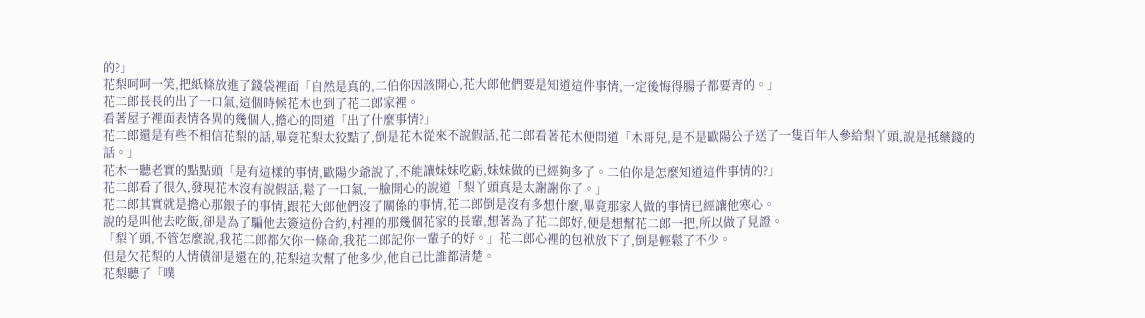的?」
花梨呵呵一笑,把紙條放進了錢袋裡面「自然是真的,二伯你因該開心,花大郎他們要是知道這件事情,一定後悔得腸子都要青的。」
花二郎長長的出了一口氣,這個時候花木也到了花二郎家裡。
看著屋子裡面表情各異的幾個人,擔心的問道「出了什麼事情?」
花二郎還是有些不相信花梨的話,畢竟花梨太狡黠了,倒是花木從來不說假話,花二郎看著花木便問道「木哥兒,是不是歐陽公子送了一隻百年人參給梨丫頭,說是抵藥錢的話。」
花木一聽老實的點點頭「是有這樣的事情,歐陽少爺說了,不能讓妹妹吃虧,妹妹做的已經夠多了。二伯你是怎麼知道這件事情的?」
花二郎看了很久,發現花木沒有說假話,鬆了一口氣,一臉開心的說道「梨丫頭真是太謝謝你了。」
花二郎其實就是擔心那銀子的事情,跟花大郎他們沒了關係的事情,花二郎倒是沒有多想什麼,畢竟那家人做的事情已經讓他寒心。
說的是叫他去吃飯,卻是為了騙他去簽這份合約,村裡的那幾個花家的長輩,想著為了花二郎好,便是想幫花二郎一把,所以做了見證。
「梨丫頭,不管怎麼說,我花二郎都欠你一條命,我花二郎記你一輩子的好。」花二郎心裡的包袱放下了,倒是輕鬆了不少。
但是欠花梨的人情債卻是還在的,花梨這次幫了他多少,他自己比誰都清楚。
花梨聽了「噗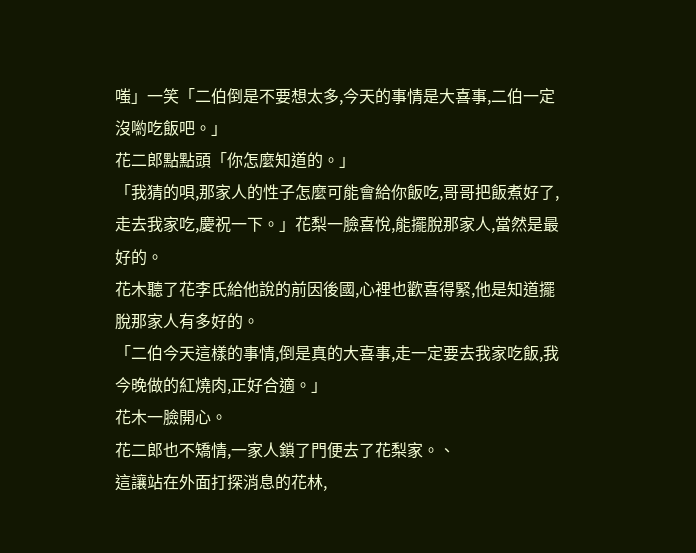嗤」一笑「二伯倒是不要想太多,今天的事情是大喜事,二伯一定沒喲吃飯吧。」
花二郎點點頭「你怎麼知道的。」
「我猜的唄,那家人的性子怎麼可能會給你飯吃,哥哥把飯煮好了,走去我家吃,慶祝一下。」花梨一臉喜悅,能擺脫那家人,當然是最好的。
花木聽了花李氏給他說的前因後國,心裡也歡喜得緊,他是知道擺脫那家人有多好的。
「二伯今天這樣的事情,倒是真的大喜事,走一定要去我家吃飯,我今晚做的紅燒肉,正好合適。」
花木一臉開心。
花二郎也不矯情,一家人鎖了門便去了花梨家。、
這讓站在外面打探消息的花林,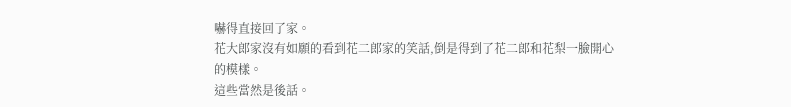嚇得直接回了家。
花大郎家沒有如願的看到花二郎家的笑話,倒是得到了花二郎和花梨一臉開心的模樣。
這些當然是後話。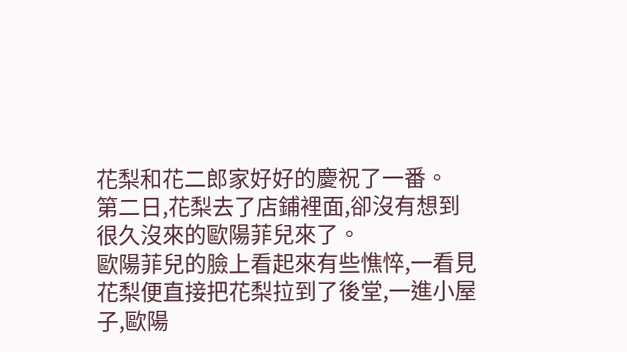花梨和花二郎家好好的慶祝了一番。
第二日,花梨去了店鋪裡面,卻沒有想到很久沒來的歐陽菲兒來了。
歐陽菲兒的臉上看起來有些憔悴,一看見花梨便直接把花梨拉到了後堂,一進小屋子,歐陽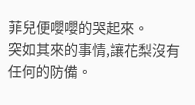菲兒便嚶嚶的哭起來。
突如其來的事情,讓花梨沒有任何的防備。